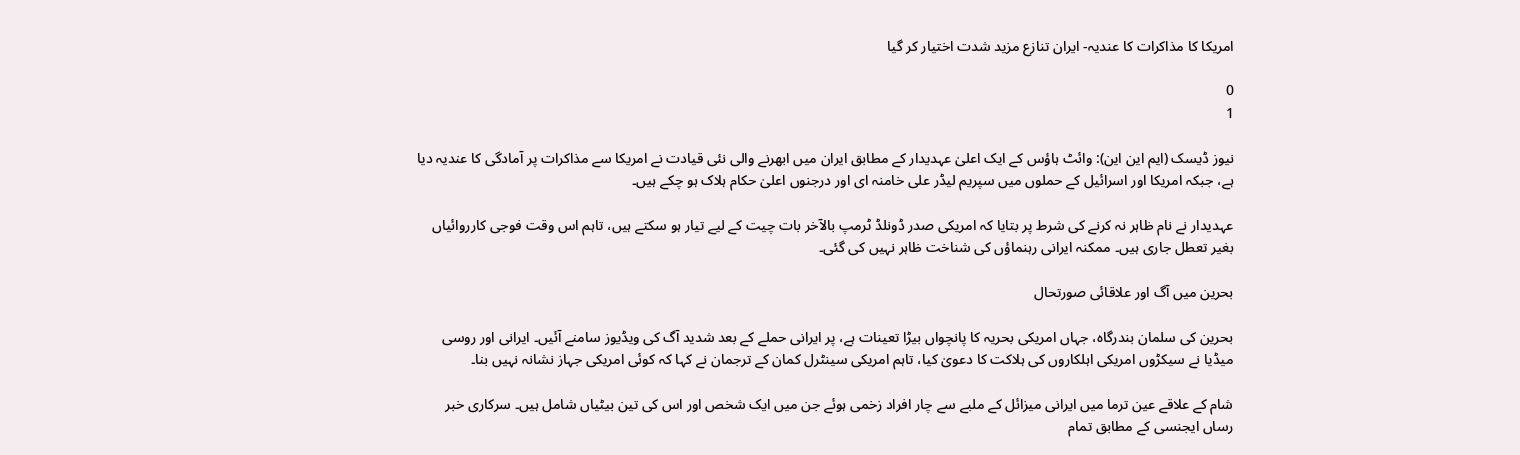امریکا کا مذاکرات کا عندیہ- ایران تنازع مزید شدت اختیار کر گیا

0
1

نیوز ڈیسک (ایم این این): وائٹ ہاؤس کے ایک اعلیٰ عہدیدار کے مطابق ایران میں ابھرنے والی نئی قیادت نے امریکا سے مذاکرات پر آمادگی کا عندیہ دیا ہے، جبکہ امریکا اور اسرائیل کے حملوں میں سپریم لیڈر علی خامنہ ای اور درجنوں اعلیٰ حکام ہلاک ہو چکے ہیں۔

عہدیدار نے نام ظاہر نہ کرنے کی شرط پر بتایا کہ امریکی صدر ڈونلڈ ٹرمپ بالآخر بات چیت کے لیے تیار ہو سکتے ہیں، تاہم اس وقت فوجی کارروائیاں بغیر تعطل جاری ہیں۔ ممکنہ ایرانی رہنماؤں کی شناخت ظاہر نہیں کی گئی۔

بحرین میں آگ اور علاقائی صورتحال

بحرین کی سلمان بندرگاہ، جہاں امریکی بحریہ کا پانچواں بیڑا تعینات ہے، پر ایرانی حملے کے بعد شدید آگ کی ویڈیوز سامنے آئیں۔ ایرانی اور روسی میڈیا نے سیکڑوں امریکی اہلکاروں کی ہلاکت کا دعویٰ کیا، تاہم امریکی سینٹرل کمان کے ترجمان نے کہا کہ کوئی امریکی جہاز نشانہ نہیں بنا۔

شام کے علاقے عین ترما میں ایرانی میزائل کے ملبے سے چار افراد زخمی ہوئے جن میں ایک شخص اور اس کی تین بیٹیاں شامل ہیں۔ سرکاری خبر رساں ایجنسی کے مطابق تمام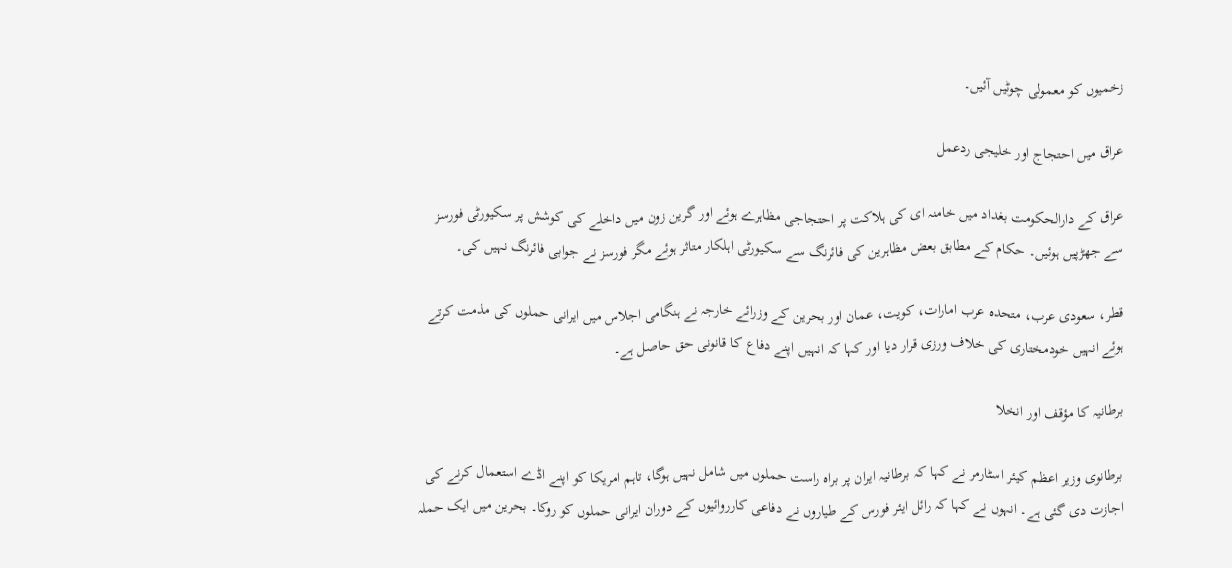زخمیوں کو معمولی چوٹیں آئیں۔

عراق میں احتجاج اور خلیجی ردعمل

عراق کے دارالحکومت بغداد میں خامنہ ای کی ہلاکت پر احتجاجی مظاہرے ہوئے اور گرین زون میں داخلے کی کوشش پر سکیورٹی فورسز سے جھڑپیں ہوئیں۔ حکام کے مطابق بعض مظاہرین کی فائرنگ سے سکیورٹی اہلکار متاثر ہوئے مگر فورسز نے جوابی فائرنگ نہیں کی۔

قطر، سعودی عرب، متحدہ عرب امارات، کویت، عمان اور بحرین کے وزرائے خارجہ نے ہنگامی اجلاس میں ایرانی حملوں کی مذمت کرتے ہوئے انہیں خودمختاری کی خلاف ورزی قرار دیا اور کہا کہ انہیں اپنے دفاع کا قانونی حق حاصل ہے۔

برطانیہ کا مؤقف اور انخلا

برطانوی وزیر اعظم کیئر اسٹارمر نے کہا کہ برطانیہ ایران پر براہ راست حملوں میں شامل نہیں ہوگا، تاہم امریکا کو اپنے اڈے استعمال کرنے کی اجازت دی گئی ہے۔ انہوں نے کہا کہ رائل ایئر فورس کے طیاروں نے دفاعی کارروائیوں کے دوران ایرانی حملوں کو روکا۔ بحرین میں ایک حملہ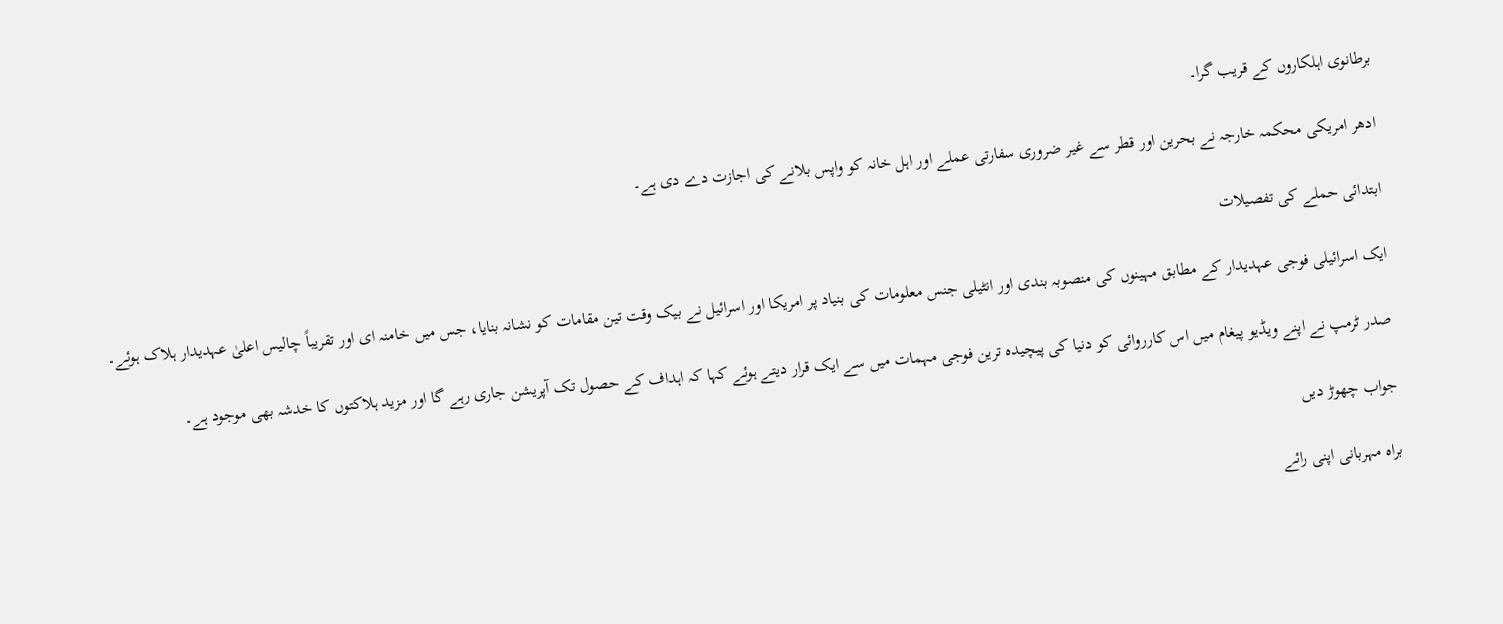برطانوی اہلکاروں کے قریب گرا۔

ادھر امریکی محکمہ خارجہ نے بحرین اور قطر سے غیر ضروری سفارتی عملے اور اہل خانہ کو واپس بلانے کی اجازت دے دی ہے۔

ابتدائی حملے کی تفصیلات

ایک اسرائیلی فوجی عہدیدار کے مطابق مہینوں کی منصوبہ بندی اور انٹیلی جنس معلومات کی بنیاد پر امریکا اور اسرائیل نے بیک وقت تین مقامات کو نشانہ بنایا، جس میں خامنہ ای اور تقریباً چالیس اعلیٰ عہدیدار ہلاک ہوئے۔

صدر ٹرمپ نے اپنے ویڈیو پیغام میں اس کارروائی کو دنیا کی پیچیدہ ترین فوجی مہمات میں سے ایک قرار دیتے ہوئے کہا کہ اہداف کے حصول تک آپریشن جاری رہے گا اور مزید ہلاکتوں کا خدشہ بھی موجود ہے۔

جواب چھوڑ دیں

براہ مہربانی اپنی رائے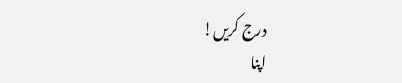درج کریں!
اپنا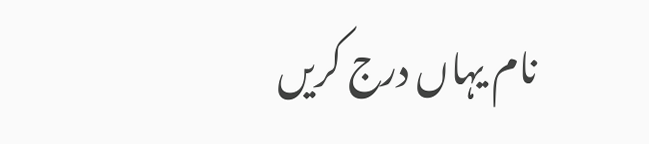نام یہاں درج کریں